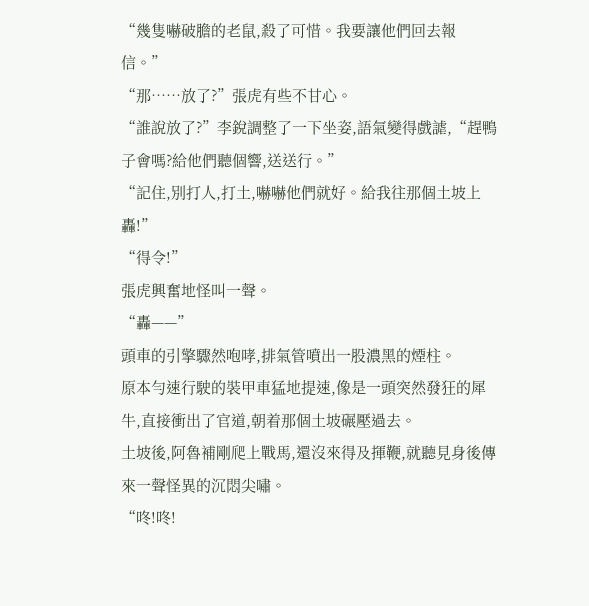“幾隻嚇破膽的老鼠,殺了可惜。我要讓他們回去報信。”
“那……放了?”張虎有些不甘心。
“誰說放了?”李銳調整了一下坐姿,語氣變得戲謔,“趕鴨子會嗎?給他們聽個響,送送行。”
“記住,別打人,打土,嚇嚇他們就好。給我往那個土坡上轟!”
“得令!”
張虎興奮地怪叫一聲。
“轟——”
頭車的引擎驟然咆哮,排氣管噴出一股濃黑的煙柱。
原本勻速行駛的裝甲車猛地提速,像是一頭突然發狂的犀牛,直接衝出了官道,朝着那個土坡碾壓過去。
土坡後,阿魯補剛爬上戰馬,還沒來得及揮鞭,就聽見身後傳來一聲怪異的沉悶尖嘯。
“咚!咚!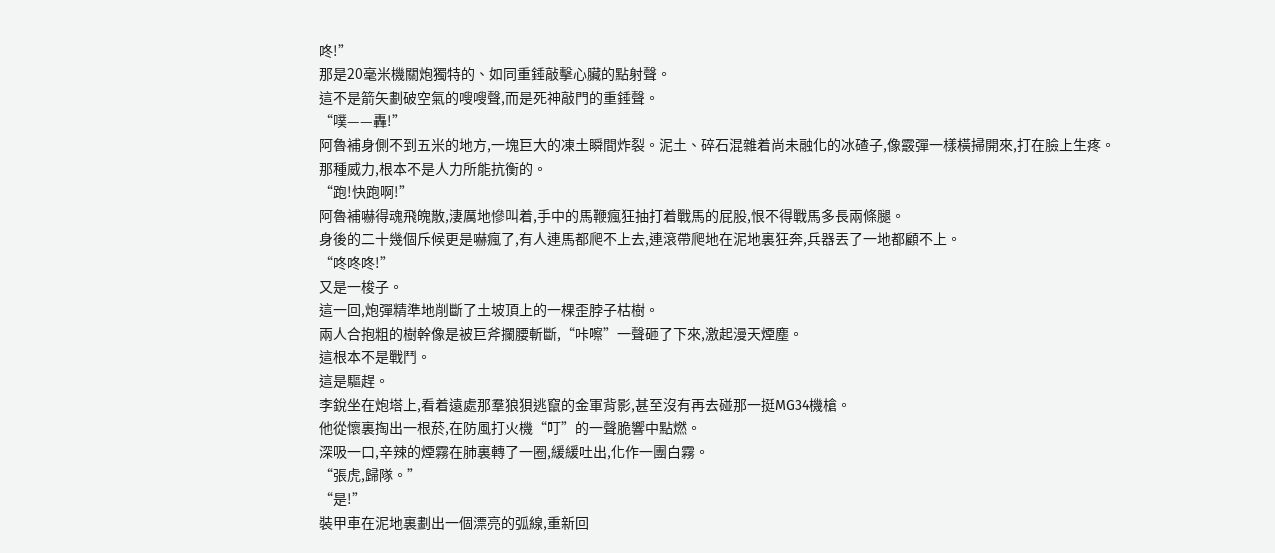咚!”
那是20毫米機關炮獨特的、如同重錘敲擊心臟的點射聲。
這不是箭矢劃破空氣的嗖嗖聲,而是死神敲門的重錘聲。
“噗——轟!”
阿魯補身側不到五米的地方,一塊巨大的凍土瞬間炸裂。泥土、碎石混雜着尚未融化的冰碴子,像霰彈一樣橫掃開來,打在臉上生疼。
那種威力,根本不是人力所能抗衡的。
“跑!快跑啊!”
阿魯補嚇得魂飛魄散,淒厲地慘叫着,手中的馬鞭瘋狂抽打着戰馬的屁股,恨不得戰馬多長兩條腿。
身後的二十幾個斥候更是嚇瘋了,有人連馬都爬不上去,連滾帶爬地在泥地裏狂奔,兵器丟了一地都顧不上。
“咚咚咚!”
又是一梭子。
這一回,炮彈精準地削斷了土坡頂上的一棵歪脖子枯樹。
兩人合抱粗的樹幹像是被巨斧攔腰斬斷,“咔嚓”一聲砸了下來,激起漫天煙塵。
這根本不是戰鬥。
這是驅趕。
李銳坐在炮塔上,看着遠處那羣狼狽逃竄的金軍背影,甚至沒有再去碰那一挺MG34機槍。
他從懷裏掏出一根菸,在防風打火機“叮”的一聲脆響中點燃。
深吸一口,辛辣的煙霧在肺裏轉了一圈,緩緩吐出,化作一團白霧。
“張虎,歸隊。”
“是!”
裝甲車在泥地裏劃出一個漂亮的弧線,重新回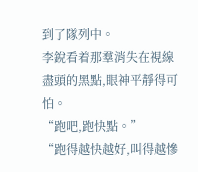到了隊列中。
李銳看着那羣消失在視線盡頭的黑點,眼神平靜得可怕。
“跑吧,跑快點。”
“跑得越快越好,叫得越慘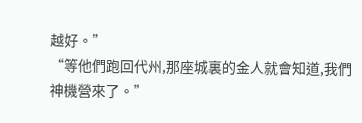越好。”
“等他們跑回代州,那座城裏的金人就會知道,我們神機營來了。”